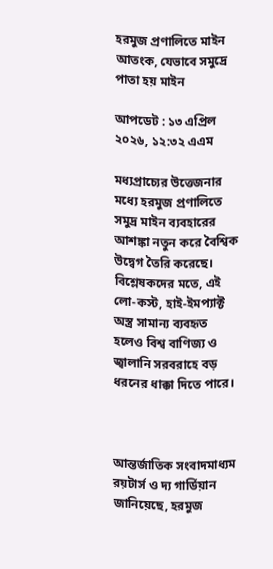হরমুজ প্রণালিতে মাইন আতংক, যেভাবে সমুদ্রে পাতা হয় মাইন

আপডেট : ১৩ এপ্রিল ২০২৬, ১২:৩২ এএম

মধ্যপ্রাচ্যের উত্তেজনার মধ্যে হরমুজ প্রণালিতে সমুদ্র মাইন ব্যবহারের আশঙ্কা নতুন করে বৈশ্বিক উদ্বেগ তৈরি করেছে। বিশ্লেষকদের মতে, এই লো-কস্ট, হাই-ইমপ্যাক্ট অস্ত্র সামান্য ব্যবহৃত হলেও বিশ্ব বাণিজ্য ও জ্বালানি সরবরাহে বড় ধরনের ধাক্কা দিতে পারে।



আন্তর্জাতিক সংবাদমাধ্যম রয়টার্স ও দ্য গার্ডিয়ান জানিয়েছে, হরমুজ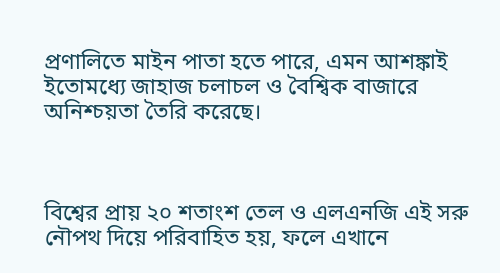প্রণালিতে মাইন পাতা হতে পারে, এমন আশঙ্কাই ইতোমধ্যে জাহাজ চলাচল ও বৈশ্বিক বাজারে অনিশ্চয়তা তৈরি করেছে।



বিশ্বের প্রায় ২০ শতাংশ তেল ও এলএনজি এই সরু নৌপথ দিয়ে পরিবাহিত হয়, ফলে এখানে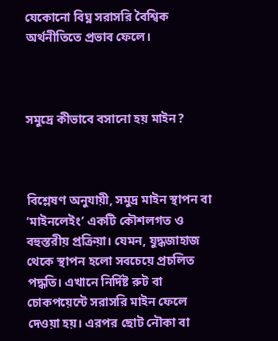যেকোনো বিঘ্ন সরাসরি বৈশ্বিক অর্থনীতিতে প্রভাব ফেলে।



সমুদ্রে কীভাবে বসানো হয় মাইন?



বিশ্লেষণ অনুযায়ী, সমুদ্র মাইন স্থাপন বা ‘মাইনলেইং’ একটি কৌশলগত ও বহুস্তরীয় প্রক্রিয়া। যেমন, যুদ্ধজাহাজ থেকে স্থাপন হলো সবচেয়ে প্রচলিত পদ্ধতি। এখানে নির্দিষ্ট রুট বা চোকপয়েন্টে সরাসরি মাইন ফেলে দেওয়া হয়। এরপর ছোট নৌকা বা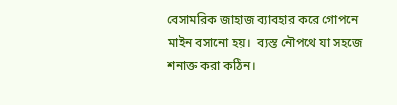বেসামরিক জাহাজ ব্যাবহার করে গোপনে মাইন বসানো হয়।  ব্যস্ত নৌপথে যা সহজে শনাক্ত করা কঠিন।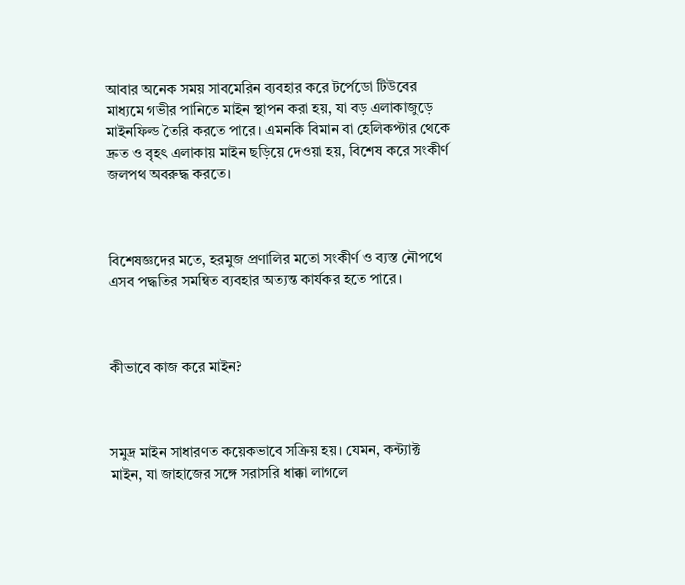আবার অনেক সময় সাবমেরিন ব্যবহার করে টর্পেডো টিউবের মাধ্যমে গভীর পানিতে মাইন স্থাপন করা হয়, যা বড় এলাকাজুড়ে মাইনফিল্ড তৈরি করতে পারে। এমনকি বিমান বা হেলিকপ্টার থেকে দ্রুত ও বৃহৎ এলাকায় মাইন ছড়িয়ে দেওয়া হয়, বিশেষ করে সংকীর্ণ জলপথ অবরুদ্ধ করতে।



বিশেষজ্ঞদের মতে, হরমুজ প্রণালির মতো সংকীর্ণ ও ব্যস্ত নৌপথে এসব পদ্ধতির সমন্বিত ব্যবহার অত্যন্ত কার্যকর হতে পারে।



কীভাবে কাজ করে মাইন?



সমুদ্র মাইন সাধারণত কয়েকভাবে সক্রিয় হয়। যেমন, কন্ট্যাক্ট মাইন, যা জাহাজের সঙ্গে সরাসরি ধাক্কা লাগলে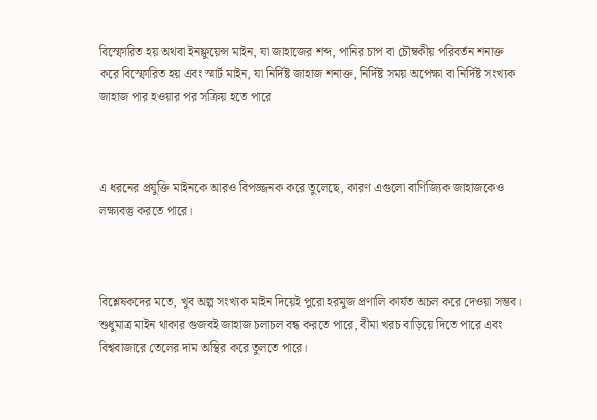বিস্ফোরিত হয় অথবা ইনফ্লুয়েন্স মাইন, যা জাহাজের শব্দ, পানির চাপ বা চৌম্বকীয় পরিবর্তন শনাক্ত করে বিস্ফোরিত হয় এবং স্মার্ট মাইন, যা নির্দিষ্ট জাহাজ শনাক্ত, নির্দিষ্ট সময় অপেক্ষা বা নির্দিষ্ট সংখ্যক জাহাজ পার হওয়ার পর সক্রিয় হতে পারে



এ ধরনের প্রযুক্তি মাইনকে আরও বিপজ্জনক করে তুলেছে, কারণ এগুলো বাণিজ্যিক জাহাজকেও লক্ষ্যবস্তু করতে পারে।



বিশ্লেষকদের মতে, খুব অল্প সংখ্যক মাইন দিয়েই পুরো হরমুজ প্রণালি কার্যত অচল করে দেওয়া সম্ভব। শুধুমাত্র মাইন থাকার গুজবই জাহাজ চলাচল বন্ধ করতে পারে, বীমা খরচ বাড়িয়ে দিতে পারে এবং বিশ্ববাজারে তেলের দাম অস্থির করে তুলতে পারে।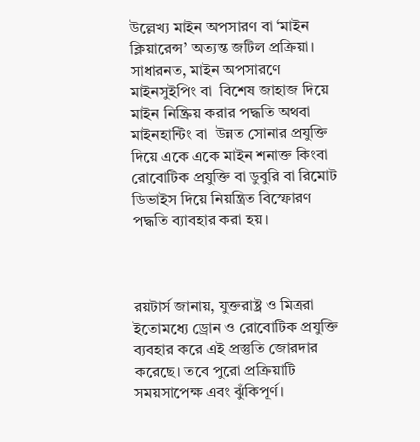উল্লেখ্য মাইন অপসারণ বা ‘মাইন ক্লিয়ারেন্স’ অত্যন্ত জটিল প্রক্রিয়া। সাধারনত, মাইন অপসারণে মাইনসুইপিং বা  বিশেষ জাহাজ দিয়ে মাইন নিষ্ক্রিয় করার পদ্ধতি অথবা মাইনহান্টিং বা  উন্নত সোনার প্রযুক্তি দিয়ে একে একে মাইন শনাক্ত কিংবা রোবোটিক প্রযুক্তি বা ডুবুরি বা রিমোট ডিভাইস দিয়ে নিয়ন্ত্রিত বিস্ফোরণ পদ্ধতি ব্যাবহার করা হয়।



রয়টার্স জানায়, যুক্তরাষ্ট্র ও মিত্ররা ইতোমধ্যে ড্রোন ও রোবোটিক প্রযুক্তি ব্যবহার করে এই প্রস্তুতি জোরদার করেছে। তবে পুরো প্রক্রিয়াটি সময়সাপেক্ষ এবং ঝুঁকিপূর্ণ।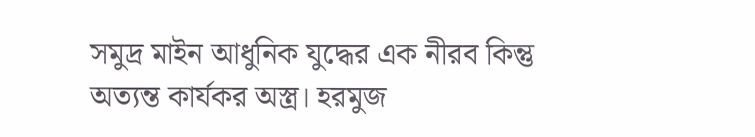সমুদ্র মাইন আধুনিক যুদ্ধের এক নীরব কিন্তু অত্যন্ত কার্যকর অস্ত্র। হরমুজ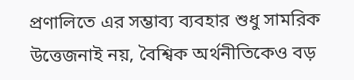প্রণালিতে এর সম্ভাব্য ব্যবহার শুধু সামরিক উত্তেজনাই নয়, বৈশ্বিক অর্থনীতিকেও বড়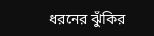ধরনের ঝুঁকির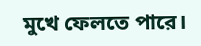মুখে ফেলতে পারে।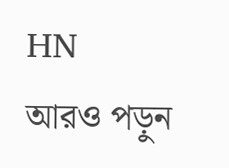HN
আরও পড়ুন